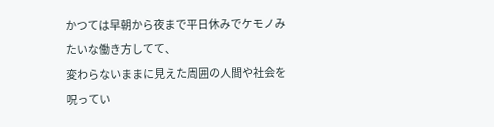かつては早朝から夜まで平日休みでケモノみたいな働き方してて、
変わらないままに見えた周囲の人間や社会を呪ってい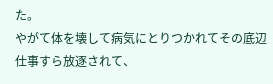た。
やがて体を壊して病気にとりつかれてその底辺仕事すら放逐されて、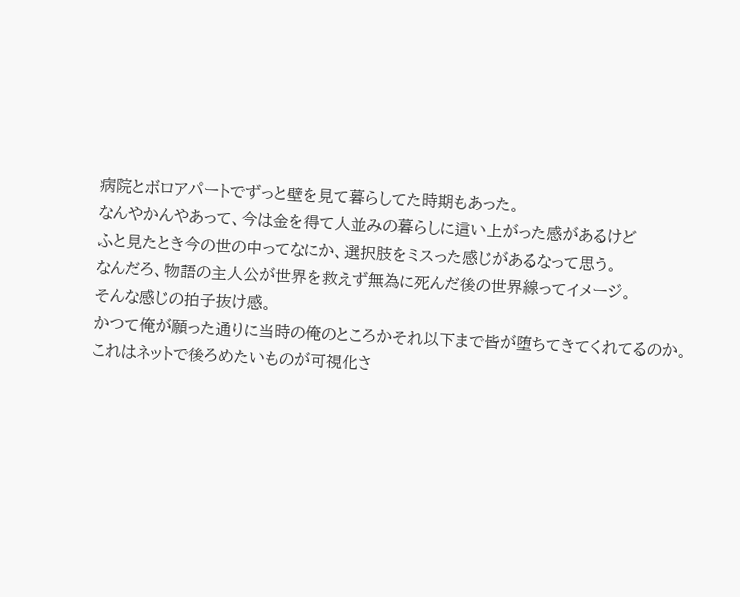病院とボロアパートでずっと壁を見て暮らしてた時期もあった。
なんやかんやあって、今は金を得て人並みの暮らしに這い上がった感があるけど
ふと見たとき今の世の中ってなにか、選択肢をミスった感じがあるなって思う。
なんだろ、物語の主人公が世界を救えず無為に死んだ後の世界線ってイメージ。
そんな感じの拍子抜け感。
かつて俺が願った通りに当時の俺のところかそれ以下まで皆が堕ちてきてくれてるのか。
これはネットで後ろめたいものが可視化さ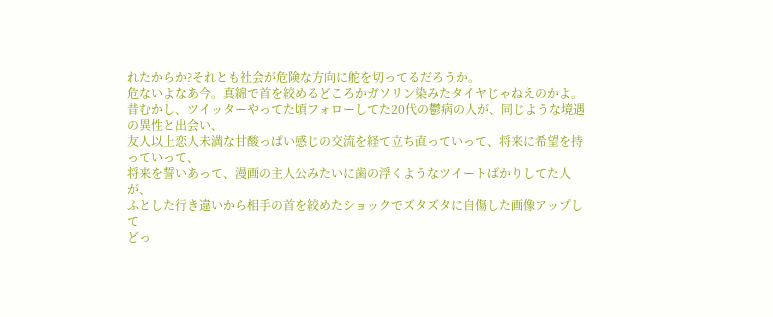れたからか?それとも社会が危険な方向に舵を切ってるだろうか。
危ないよなあ今。真綿で首を絞めるどころかガソリン染みたタイヤじゃねえのかよ。
昔むかし、ツイッターやってた頃フォローしてた20代の鬱病の人が、同じような境遇の異性と出会い、
友人以上恋人未満な甘酸っぱい感じの交流を経て立ち直っていって、将来に希望を持っていって、
将来を誓いあって、漫画の主人公みたいに歯の浮くようなツイートばかりしてた人が、
ふとした行き違いから相手の首を絞めたショックでズタズタに自傷した画像アップして
どっ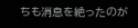ちも消息を絶ったのが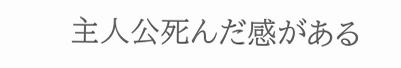主人公死んだ感がある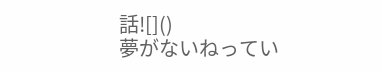話![]()
夢がないねってい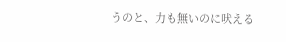うのと、力も無いのに吠える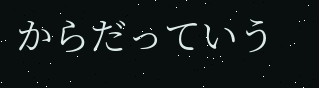からだっていう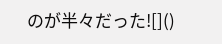のが半々だった![]()